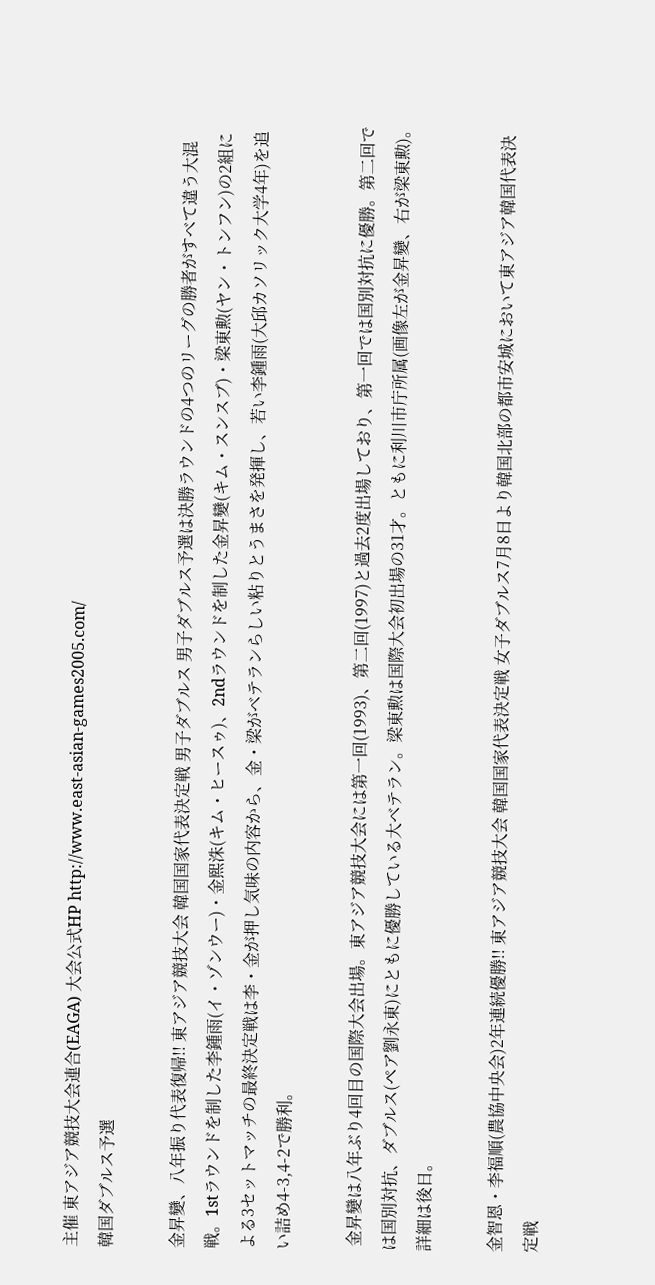主催 東アジア競技大会連合(EAGA) 大会公式HP http://www.east-asian-games2005.com/
韓国ダブルス予選

金昇變、八年振り代表復帰!! 東アジア競技大会 韓国国家代表決定戦 男子ダブルス 男子ダブルス予選は決勝ラウンドの4つのリーグの勝者がすべて違う大混戦。1stラウンドを制した李鍾雨(イ・ゾンウー)・金煕洙(キム・ヒースゥ)、2ndラウンドを制した金昇變(キム・スンスブ)・梁東勲(ヤン・トンフン)の2組による3セットマッチの最終決定戦は李・金が押し気味の内容から、金・梁がベテランらしい粘りとうまさを発揮し、若い李鍾雨(大邱カソリック大学4年)を追い詰め4-3,4-2で勝利。

 金昇變は八年ぶり4回目の国際大会出場。東アジア競技大会には第一回(1993)、第二回(1997)と過去2度出場しており、第一回では国別対抗に優勝。第二回では国別対抗、ダブルス(ペア劉永東)にともに優勝している大ベテラン。梁東勲は国際大会初出場の31才。ともに利川市庁所属(画像左が金昇變、右が梁東勲)。詳細は後日。

金智恩・李福順(農協中央会)2年連続優勝!! 東アジア競技大会 韓国国家代表決定戦 女子ダブルス7月8日より韓国北部の都市安城において東アジア韓国代表決定戦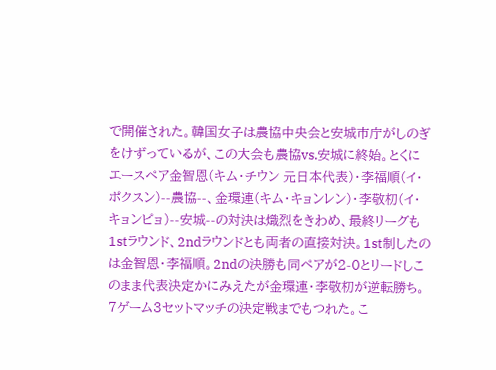で開催された。韓国女子は農協中央会と安城市庁がしのぎをけずっているが、この大会も農協vs.安城に終始。とくにエースペア金智恩(キム・チウン 元日本代表)・李福順(イ・ポクスン)--農協--、金環連(キム・キョンレン)・李敬朷(イ・キョンピョ)--安城--の対決は熾烈をきわめ、最終リーグも1stラウンド、2ndラウンドとも両者の直接対決。1st制したのは金智恩・李福順。2ndの決勝も同ペアが2-0とリードしこのまま代表決定かにみえたが金環連・李敬朷が逆転勝ち。7ゲーム3セットマッチの決定戦までもつれた。こ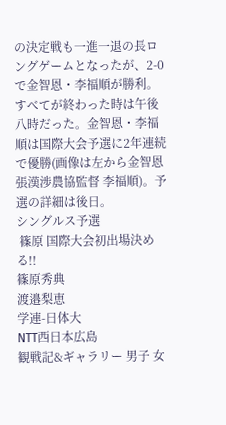の決定戦も一進一退の長ロングゲームとなったが、2-0で金智恩・李福順が勝利。すべてが終わった時は午後八時だった。金智恩・李福順は国際大会予選に2年連続で優勝(画像は左から金智恩 張漢渉農協監督 李福順)。予選の詳細は後日。
シングルス予選
 篠原 国際大会初出場決める!!
篠原秀典
渡邉梨恵
学連-日体大
NTT西日本広島
観戦記&ギャラリー 男子 女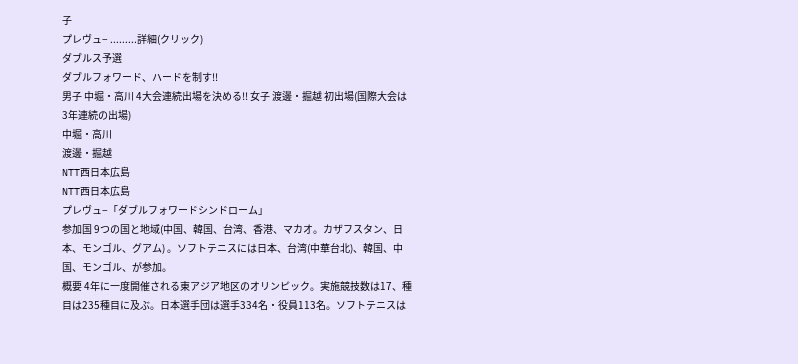子
プレヴュ− .........詳細(クリック)
ダブルス予選
ダブルフォワード、ハードを制す!!
男子 中堀・高川 4大会連続出場を決める!! 女子 渡邊・掘越 初出場(国際大会は3年連続の出場)
中堀・高川
渡邊・掘越
NTT西日本広島
NTT西日本広島
プレヴュ−「ダブルフォワードシンドローム」
参加国 9つの国と地域(中国、韓国、台湾、香港、マカオ。カザフスタン、日本、モンゴル、グアム) 。ソフトテニスには日本、台湾(中華台北)、韓国、中国、モンゴル、が参加。
概要 4年に一度開催される東アジア地区のオリンピック。実施競技数は17、種目は235種目に及ぶ。日本選手団は選手334名・役員113名。ソフトテニスは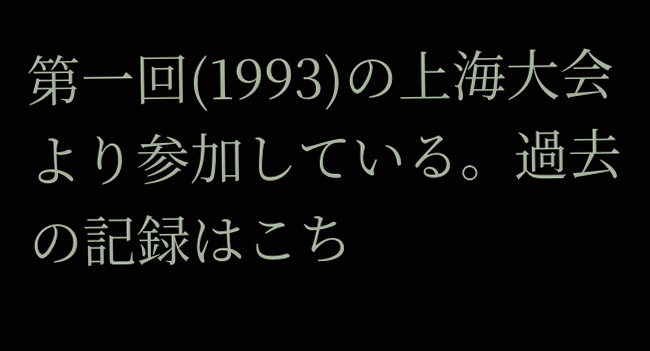第一回(1993)の上海大会より参加している。過去の記録はこち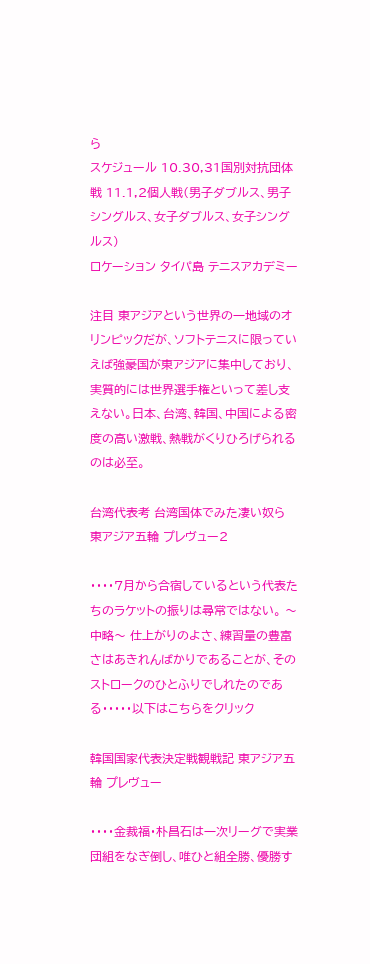ら
スケジュール 10.30,31国別対抗団体戦 11.1,2個人戦(男子ダブルス、男子シングルス、女子ダブルス、女子シングルス)
ロケーション タイパ島 テニスアカデミー

注目 東アジアという世界の一地域のオリンピックだが、ソフトテニスに限っていえば強豪国が東アジアに集中しており、実質的には世界選手権といって差し支えない。日本、台湾、韓国、中国による密度の高い激戦、熱戦がくりひろげられるのは必至。

台湾代表考 台湾国体でみた凄い奴ら 東アジア五輪 プレヴュー2

・・・・7月から合宿しているという代表たちのラケットの振りは尋常ではない。 〜中略〜 仕上がりのよさ、練習量の豊富さはあきれんばかりであることが、そのストロークのひとふりでしれたのである・・・・・以下はこちらをクリック

韓国国家代表決定戦観戦記 東アジア五輪 プレヴュー

・・・・金裁福・朴昌石は一次リーグで実業団組をなぎ倒し、唯ひと組全勝、優勝す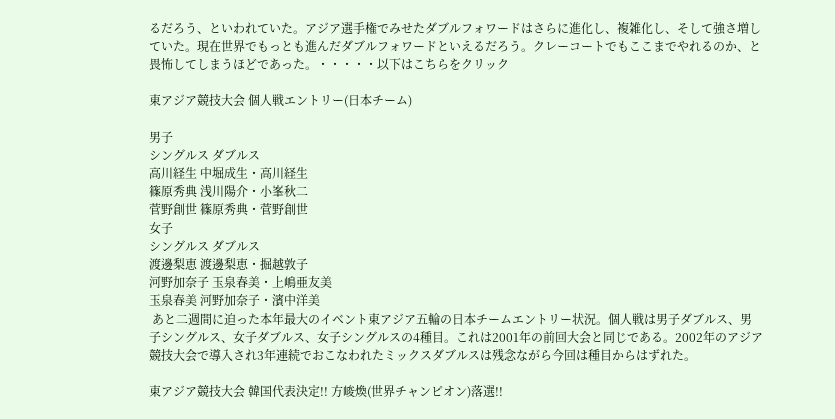るだろう、といわれていた。アジア選手権でみせたダブルフォワードはさらに進化し、複雑化し、そして強さ増していた。現在世界でもっとも進んだダブルフォワードといえるだろう。クレーコートでもここまでやれるのか、と畏怖してしまうほどであった。・・・・・以下はこちらをクリック

東アジア競技大会 個人戦エントリー(日本チーム)

男子
シングルス ダブルス
高川経生 中堀成生・高川経生
篠原秀典 浅川陽介・小峯秋二
菅野創世 篠原秀典・菅野創世
女子
シングルス ダブルス
渡邊梨恵 渡邊梨恵・掘越敦子
河野加奈子 玉泉春美・上嶋亜友美
玉泉春美 河野加奈子・濱中洋美
 あと二週間に迫った本年最大のイベント東アジア五輪の日本チームエントリー状況。個人戦は男子ダブルス、男子シングルス、女子ダブルス、女子シングルスの4種目。これは2001年の前回大会と同じである。2002年のアジア競技大会で導入され3年連続でおこなわれたミックスダブルスは残念ながら今回は種目からはずれた。

東アジア競技大会 韓国代表決定!! 方峻煥(世界チャンピオン)落選!!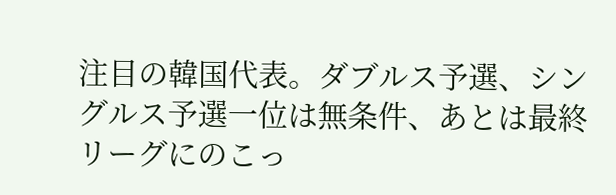注目の韓国代表。ダブルス予選、シングルス予選一位は無条件、あとは最終リーグにのこっ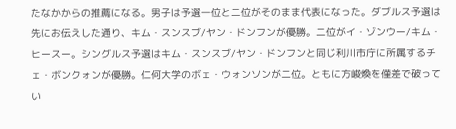たなかからの推薦になる。男子は予選一位と二位がそのまま代表になった。ダブルス予選は先にお伝えした通り、キム・スンスブ/ヤン・ドンフンが優勝。二位がイ・ゾンウー/キム・ヒースー。シングルス予選はキム・スンスブ/ヤン・ドンフンと同じ利川市庁に所属するチェ・ボンクォンが優勝。仁何大学のボェ・ウォンソンが二位。ともに方峻煥を僅差で破ってい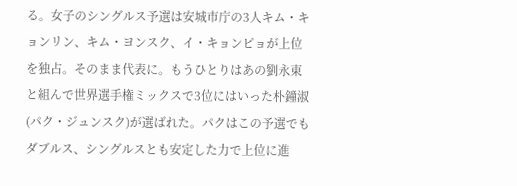る。女子のシングルス予選は安城市庁の3人キム・キョンリン、キム・ヨンスク、イ・キョンピョが上位を独占。そのまま代表に。もうひとりはあの劉永東と組んで世界選手権ミックスで3位にはいった朴鐘淑(パク・ジュンスク)が選ばれた。パクはこの予選でもダブルス、シングルスとも安定した力で上位に進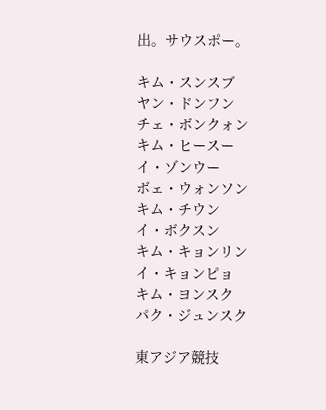出。サウスポー。

キム・スンスブ
ヤン・ドンフン
チェ・ボンクォン
キム・ヒースー
イ・ゾンウー
ボェ・ウォンソン
キム・チウン
イ・ボクスン
キム・キョンリン
イ・キョンピョ
キム・ヨンスク
パク・ジュンスク

東アジア競技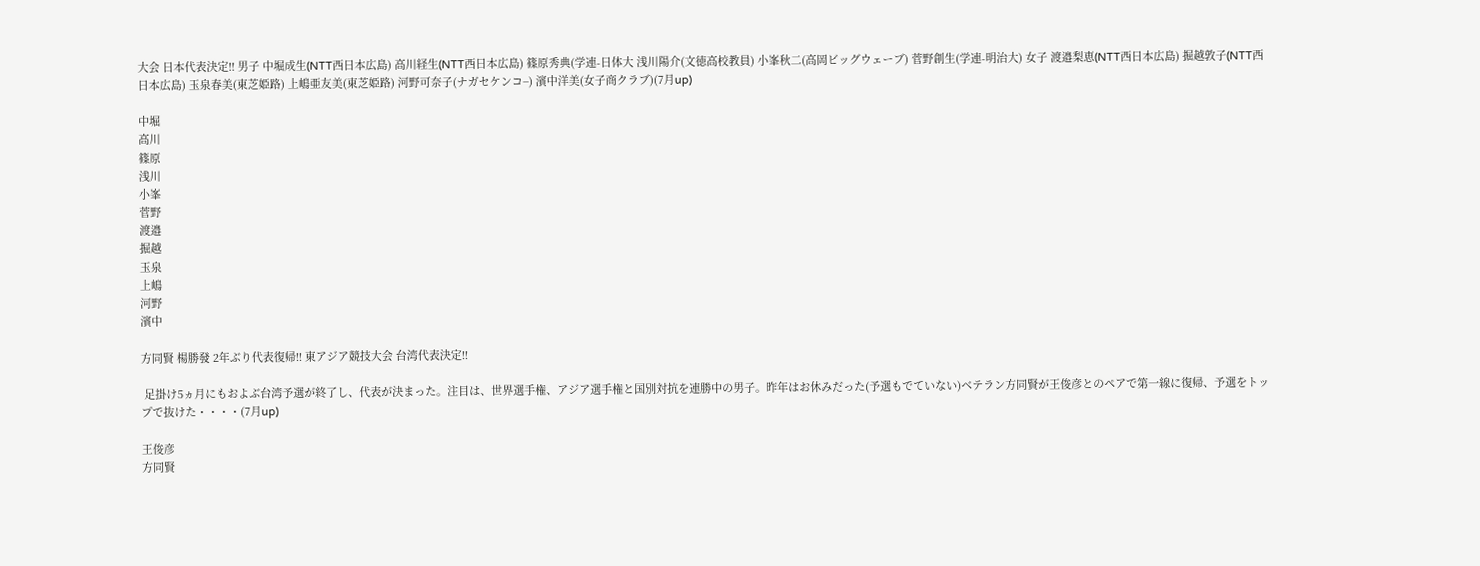大会 日本代表決定!! 男子 中堀成生(NTT西日本広島) 高川経生(NTT西日本広島) 篠原秀典(学連-日体大 浅川陽介(文徳高校教員) 小峯秋二(高岡ビッグウェーブ) 菅野創生(学連-明治大) 女子 渡邉梨恵(NTT西日本広島) 掘越敦子(NTT西日本広島) 玉泉春美(東芝姫路) 上嶋亜友美(東芝姫路) 河野可奈子(ナガセケンコ−) 濱中洋美(女子商クラブ)(7月up)

中堀
高川
篠原
浅川
小峯
菅野
渡邉
掘越
玉泉
上嶋
河野
濱中

方同賢 楊勝發 2年ぶり代表復帰!! 東アジア競技大会 台湾代表決定!!

 足掛け5ヵ月にもおよぶ台湾予選が終了し、代表が決まった。注目は、世界選手権、アジア選手権と国別対抗を連勝中の男子。昨年はお休みだった(予選もでていない)ベテラン方同賢が王俊彦とのペアで第一線に復帰、予選をトップで抜けた・・・・(7月up)

王俊彦
方同賢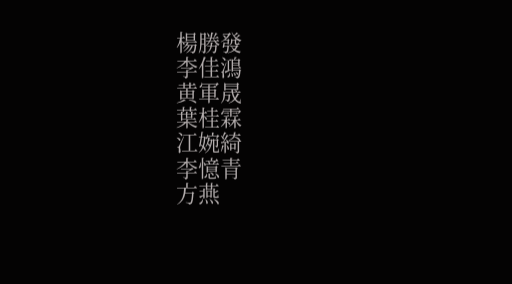楊勝發
李佳鴻
黄軍晟
葉桂霖
江婉綺
李憶青
方燕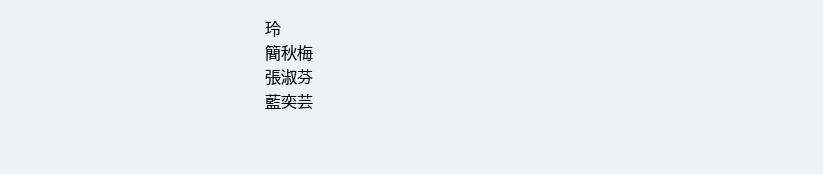玲
簡秋梅
張淑芬
藍奕芸